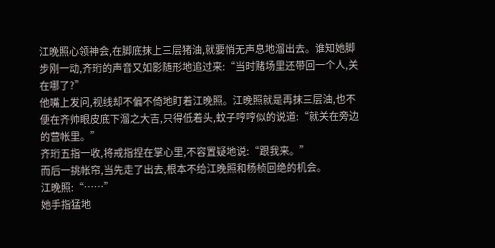江晚照心领神会,在脚底抹上三层猪油,就要悄无声息地溜出去。谁知她脚步刚一动,齐珩的声音又如影随形地追过来:“当时赌场里还带回一个人,关在哪了?”
他嘴上发问,视线却不偏不倚地盯着江晚照。江晚照就是再抹三层油,也不便在齐帅眼皮底下溜之大吉,只得低着头,蚊子哼哼似的说道:“就关在旁边的营帐里。”
齐珩五指一收,将戒指捏在掌心里,不容置疑地说:“跟我来。”
而后一挑帐帘,当先走了出去,根本不给江晚照和杨桢回绝的机会。
江晚照:“……”
她手指猛地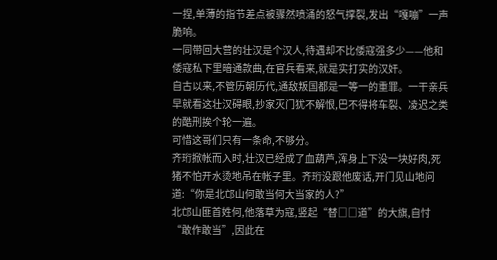一捏,单薄的指节差点被骤然喷涌的怒气撑裂,发出“嘎嘣”一声脆响。
一同带回大营的壮汉是个汉人,待遇却不比倭寇强多少——他和倭寇私下里暗通款曲,在官兵看来,就是实打实的汉奸。
自古以来,不管历朝历代,通敌叛国都是一等一的重罪。一干亲兵早就看这壮汉碍眼,抄家灭门犹不解恨,巴不得将车裂、凌迟之类的酷刑挨个轮一遍。
可惜这哥们只有一条命,不够分。
齐珩掀帐而入时,壮汉已经成了血葫芦,浑身上下没一块好肉,死猪不怕开水烫地吊在帐子里。齐珩没跟他废话,开门见山地问道:“你是北邙山何敢当何大当家的人?”
北邙山匪首姓何,他落草为寇,竖起“替□□道”的大旗,自忖“敢作敢当”,因此在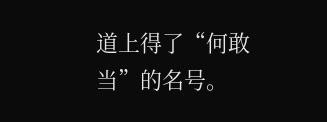道上得了“何敢当”的名号。